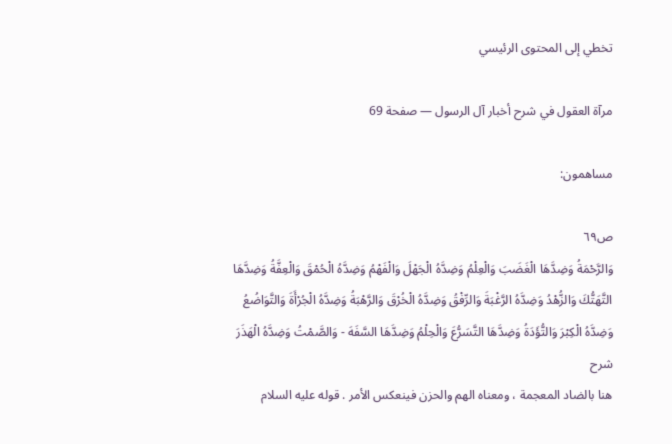تخطي إلى المحتوى الرئيسي

مرآة العقول في شرح أخبار آل الرسول — صفحة 69

مساهمون:

ص٦٩
وَالرَّحْمَةُ وَضِدَّهَا الْغَضَبَ وَالْعِلْمُ وَضِدَّهُ الْجَهْلَ وَالْفَهْمُ وَضِدَّهُ الْحُمْقَ وَالْعِفَّةُ وَضِدَّهَا التَّهَتُّكَ وَالزُّهْدُ وَضِدَّهُ الرَّغْبَةَ وَالرِّفْقُ وَضِدَّهُ الْخُرْقَ وَالرَّهْبَةُ وَضِدَّهُ الْجُرْأَةَ وَالتَّوَاضُعُ وَضِدَّهُ الْكِبْرَ وَالتُّؤَدَةُ وَضِدَّهَا التَّسَرُّعَ وَالْحِلْمُ وَضِدَّهَا السَّفَهَ - وَالصَّمْتُ وَضِدَّهُ الْهَذَرَ
شرح
هنا بالضاد المعجمة ، ومعناه الهم والحزن فينعكس الأمر . قوله عليه السلام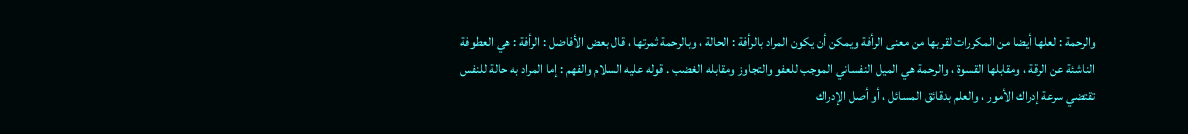والرحمة : لعلها أيضا من المكررات لقربها من معنى الرأفة ويمكن أن يكون المراد بالرأفة : الحالة ، وبالرحمة ثمرتها ، قال بعض الأفاضل : الرأفة : هي العطوفة الناشئة عن الرقة ، ومقابلها القسوة ، والرحمة هي الميل النفساني الموجب للعفو والتجاوز ومقابله الغضب . قوله عليه السلام والفهم : إما المراد به حالة للنفس تقتضي سرعة إدراك الأمور ، والعلم بدقائق المسائل ، أو أصل الإدراك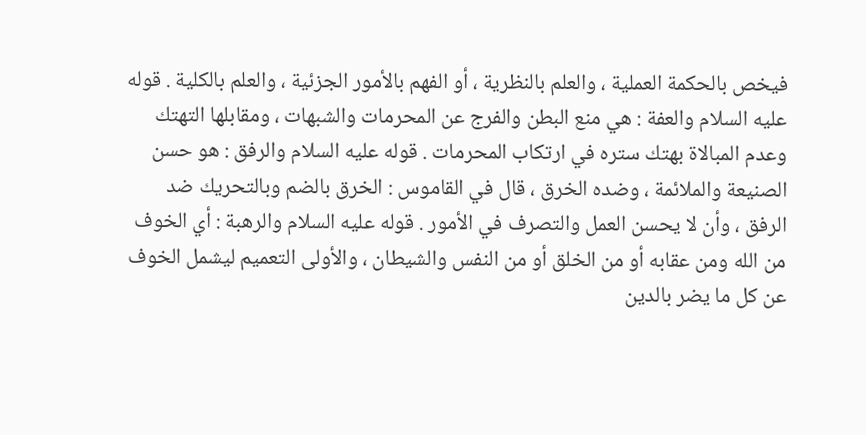فيخص بالحكمة العملية ، والعلم بالنظرية ، أو الفهم بالأمور الجزئية ، والعلم بالكلية . قوله عليه السلام والعفة : هي منع البطن والفرج عن المحرمات والشبهات ، ومقابلها التهتك وعدم المبالاة بهتك ستره في ارتكاب المحرمات . قوله عليه السلام والرفق : هو حسن الصنيعة والملائمة ، وضده الخرق ، قال في القاموس : الخرق بالضم وبالتحريك ضد الرفق ، وأن لا يحسن العمل والتصرف في الأمور . قوله عليه السلام والرهبة : أي الخوف من الله ومن عقابه أو من الخلق أو من النفس والشيطان ، والأولى التعميم ليشمل الخوف عن كل ما يضر بالدين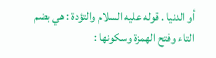أو الدنيا . قوله عليه السلام والتؤدة : هي بضم التاء وفتح الهمزة وسكونها :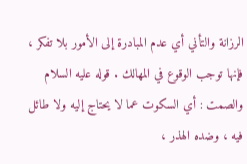الرزانة والتأني أي عدم المبادرة إلى الأمور بلا تفكر ، فإنها توجب الوقوع في المهالك . قوله عليه السلام والصمت : أي السكوت عما لا يحتاج إليه ولا طائل فيه ، وضده الهذر ،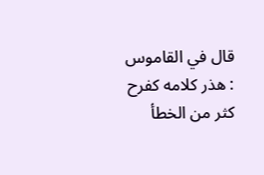قال في القاموس : هذر كلامه كفرح كثر من الخطأ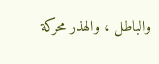والباطل ، والهذر محركة